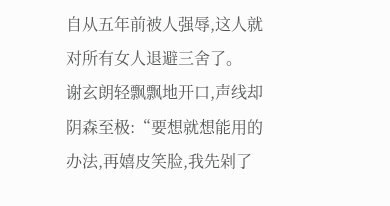自从五年前被人强辱,这人就对所有女人退避三舍了。
谢玄朗轻飘飘地开口,声线却阴森至极:“要想就想能用的办法,再嬉皮笑脸,我先剁了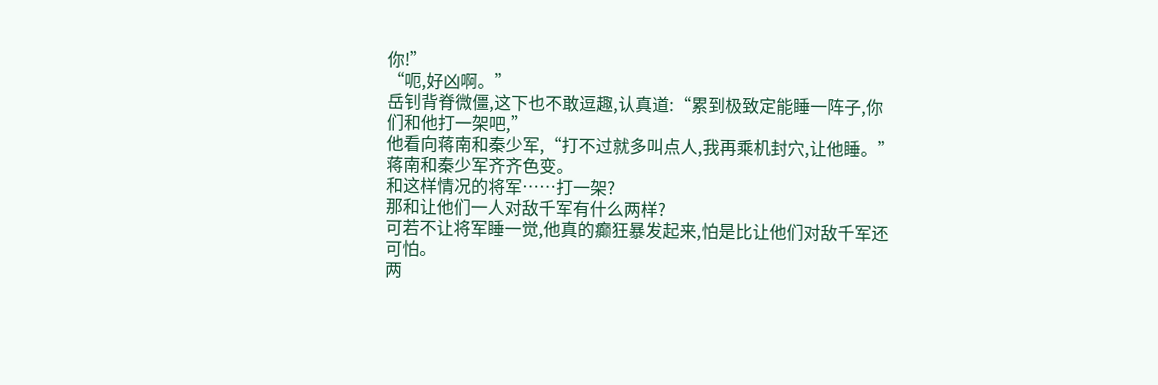你!”
“呃,好凶啊。”
岳钊背脊微僵,这下也不敢逗趣,认真道:“累到极致定能睡一阵子,你们和他打一架吧,”
他看向蒋南和秦少军,“打不过就多叫点人,我再乘机封穴,让他睡。”
蒋南和秦少军齐齐色变。
和这样情况的将军……打一架?
那和让他们一人对敌千军有什么两样?
可若不让将军睡一觉,他真的癫狂暴发起来,怕是比让他们对敌千军还可怕。
两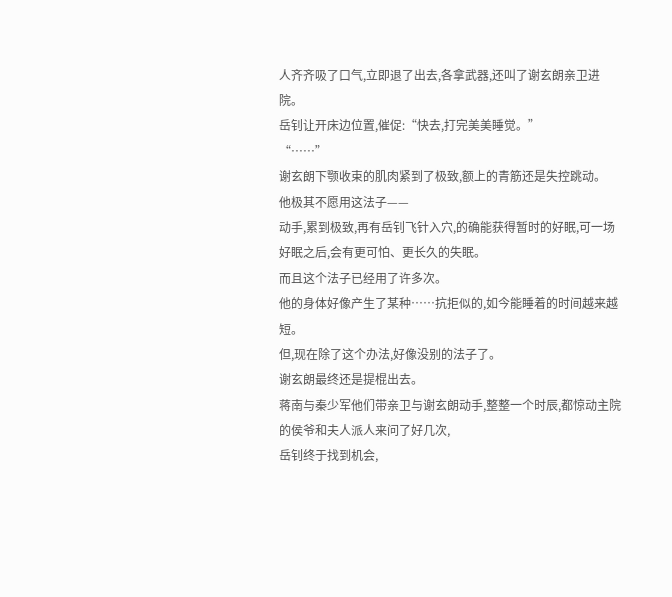人齐齐吸了口气,立即退了出去,各拿武器,还叫了谢玄朗亲卫进院。
岳钊让开床边位置,催促:“快去,打完美美睡觉。”
“……”
谢玄朗下颚收束的肌肉紧到了极致,额上的青筋还是失控跳动。
他极其不愿用这法子——
动手,累到极致,再有岳钊飞针入穴,的确能获得暂时的好眠,可一场好眠之后,会有更可怕、更长久的失眠。
而且这个法子已经用了许多次。
他的身体好像产生了某种……抗拒似的,如今能睡着的时间越来越短。
但,现在除了这个办法,好像没别的法子了。
谢玄朗最终还是提棍出去。
蒋南与秦少军他们带亲卫与谢玄朗动手,整整一个时辰,都惊动主院的侯爷和夫人派人来问了好几次,
岳钊终于找到机会,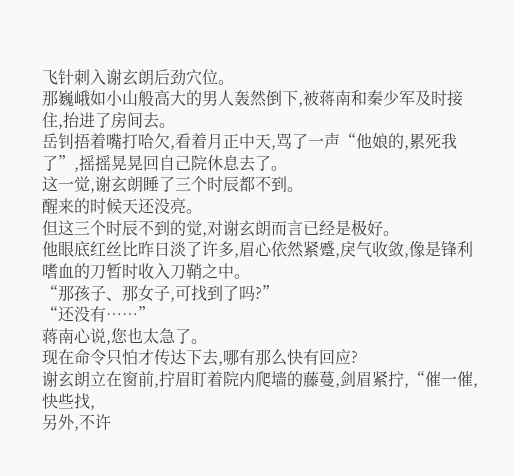飞针刺入谢玄朗后劲穴位。
那巍峨如小山般高大的男人轰然倒下,被蒋南和秦少军及时接住,抬进了房间去。
岳钊捂着嘴打哈欠,看着月正中天,骂了一声“他娘的,累死我了”,摇摇晃晃回自己院休息去了。
这一觉,谢玄朗睡了三个时辰都不到。
醒来的时候天还没亮。
但这三个时辰不到的觉,对谢玄朗而言已经是极好。
他眼底红丝比昨日淡了许多,眉心依然紧蹙,戾气收敛,像是锋利嗜血的刀暂时收入刀鞘之中。
“那孩子、那女子,可找到了吗?”
“还没有……”
蒋南心说,您也太急了。
现在命令只怕才传达下去,哪有那么快有回应?
谢玄朗立在窗前,拧眉盯着院内爬墙的藤蔓,剑眉紧拧,“催一催,快些找,
另外,不许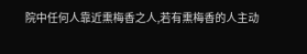院中任何人靠近熏梅香之人,若有熏梅香的人主动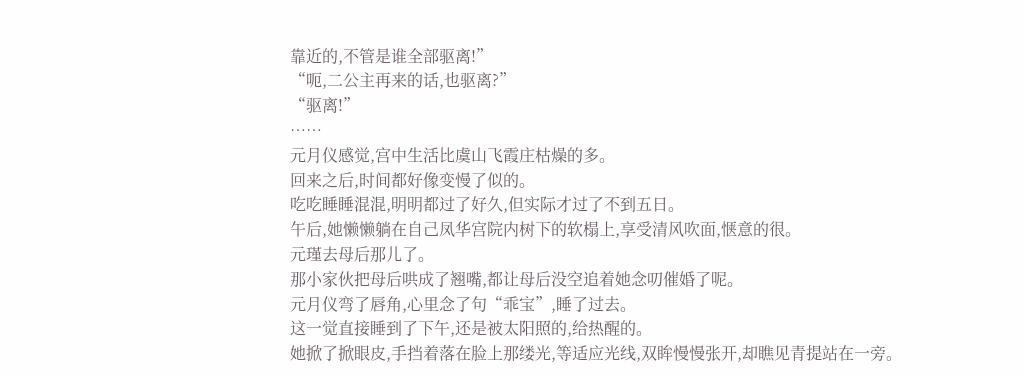靠近的,不管是谁全部驱离!”
“呃,二公主再来的话,也驱离?”
“驱离!”
……
元月仪感觉,宫中生活比虞山飞霞庄枯燥的多。
回来之后,时间都好像变慢了似的。
吃吃睡睡混混,明明都过了好久,但实际才过了不到五日。
午后,她懒懒躺在自己凤华宫院内树下的软榻上,享受清风吹面,惬意的很。
元瑾去母后那儿了。
那小家伙把母后哄成了翘嘴,都让母后没空追着她念叨催婚了呢。
元月仪弯了唇角,心里念了句“乖宝”,睡了过去。
这一觉直接睡到了下午,还是被太阳照的,给热醒的。
她掀了掀眼皮,手挡着落在脸上那缕光,等适应光线,双眸慢慢张开,却瞧见青提站在一旁。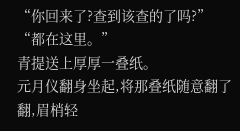“你回来了?查到该查的了吗?”
“都在这里。”
青提送上厚厚一叠纸。
元月仪翻身坐起,将那叠纸随意翻了翻,眉梢轻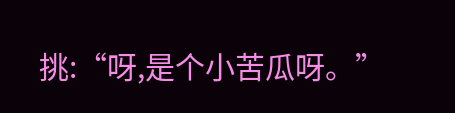挑:“呀,是个小苦瓜呀。”